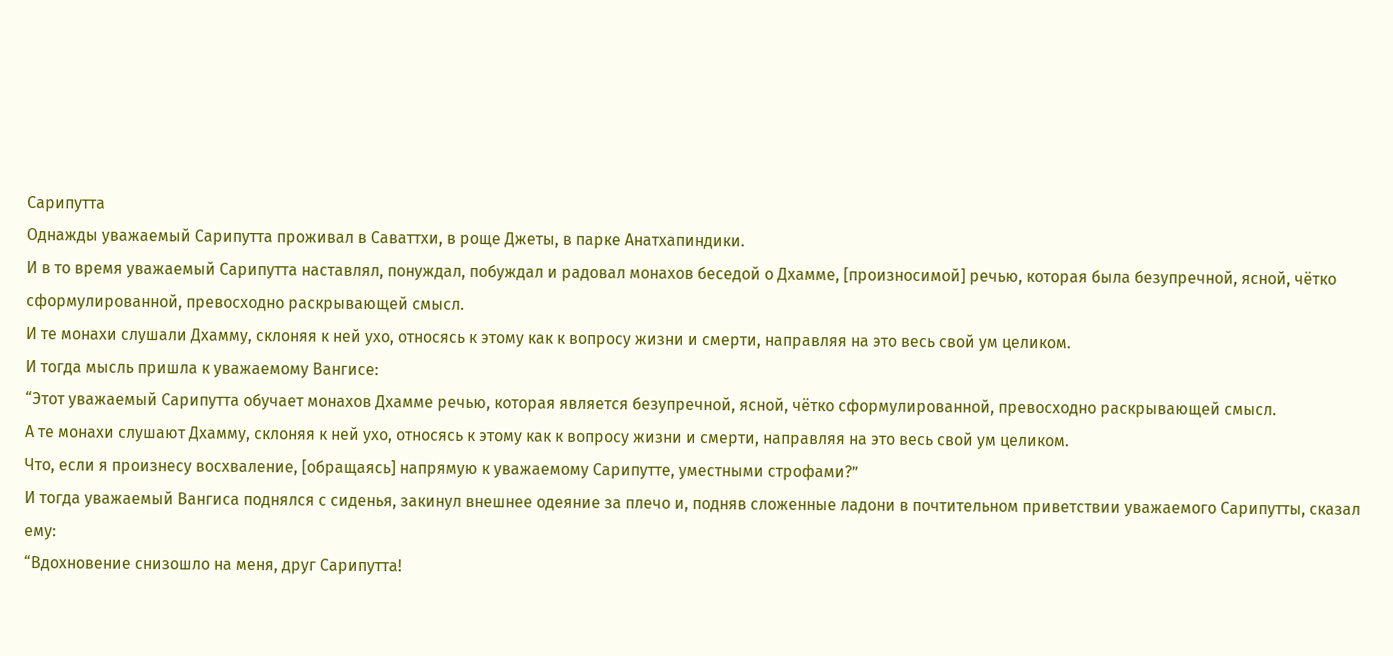Сарипутта
Однажды уважаемый Сарипутта проживал в Саваттхи, в роще Джеты, в парке Анатхапиндики.
И в то время уважаемый Сарипутта наставлял, понуждал, побуждал и радовал монахов беседой о Дхамме, [произносимой] речью, которая была безупречной, ясной, чётко сформулированной, превосходно раскрывающей смысл.
И те монахи слушали Дхамму, склоняя к ней ухо, относясь к этому как к вопросу жизни и смерти, направляя на это весь свой ум целиком.
И тогда мысль пришла к уважаемому Вангисе:
“Этот уважаемый Сарипутта обучает монахов Дхамме речью, которая является безупречной, ясной, чётко сформулированной, превосходно раскрывающей смысл.
А те монахи слушают Дхамму, склоняя к ней ухо, относясь к этому как к вопросу жизни и смерти, направляя на это весь свой ум целиком.
Что, если я произнесу восхваление, [обращаясь] напрямую к уважаемому Сарипутте, уместными строфами?”
И тогда уважаемый Вангиса поднялся с сиденья, закинул внешнее одеяние за плечо и, подняв сложенные ладони в почтительном приветствии уважаемого Сарипутты, сказал ему:
“Вдохновение снизошло на меня, друг Сарипутта!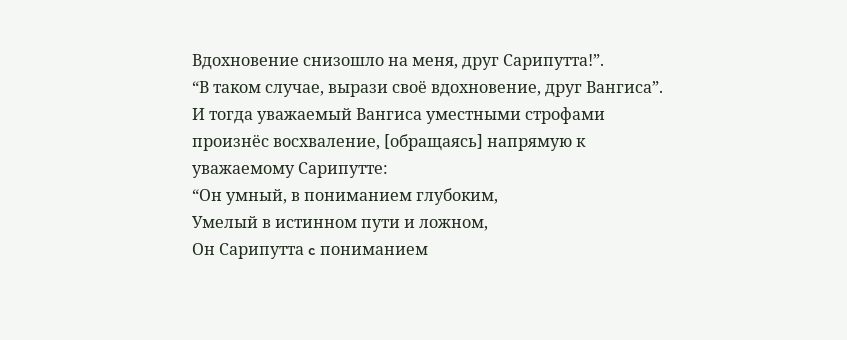Вдохновение снизошло на меня, друг Сарипутта!”.
“В таком случае, вырази своё вдохновение, друг Вангиса”.
И тогда уважаемый Вангиса уместными строфами произнёс восхваление, [обращаясь] напрямую к уважаемому Сарипутте:
“Он умный, в пониманием глубоким,
Умелый в истинном пути и ложном,
Он Сарипутта c пониманием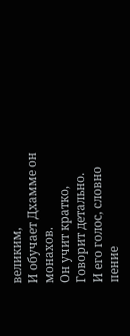великим,
И обучает Дхамме он монахов.
Он учит кратко,
Говорит детально.
И его голос, словно пение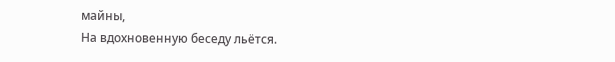майны,
На вдохновенную беседу льётся.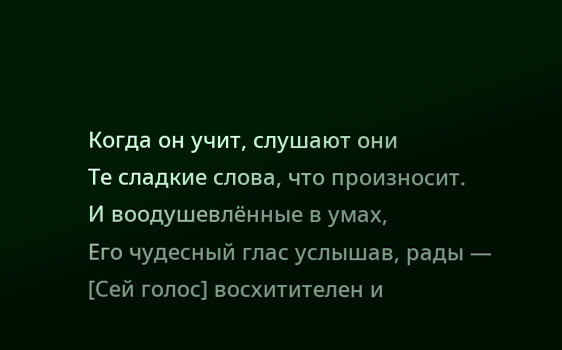Когда он учит, слушают они
Те сладкие слова, что произносит.
И воодушевлённые в умах,
Его чудесный глас услышав, рады —
[Сей голос] восхитителен и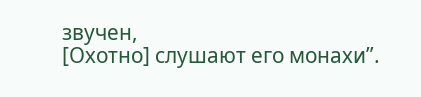звучен,
[Охотно] слушают его монахи”.